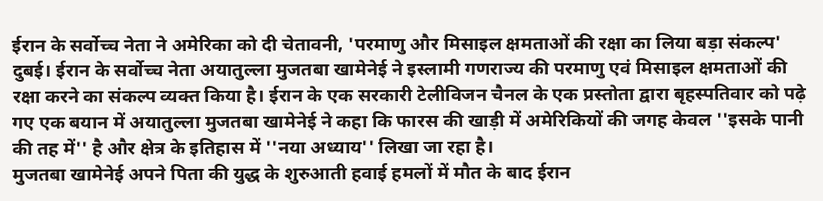ईरान के सर्वोच्च नेता ने अमेरिका को दी चेतावनी, 'परमाणु और मिसाइल क्षमताओं की रक्षा का लिया बड़ा संकल्प'
दुबई। ईरान के सर्वोच्च नेता अयातुल्ला मुजतबा खामेनेई ने इस्लामी गणराज्य की परमाणु एवं मिसाइल क्षमताओं की रक्षा करने का संकल्प व्यक्त किया है। ईरान के एक सरकारी टेलीविजन चैनल के एक प्रस्तोता द्वारा बृहस्पतिवार को पढ़े गए एक बयान में अयातुल्ला मुजतबा खामेनेई ने कहा कि फारस की खाड़ी में अमेरिकियों की जगह केवल ''इसके पानी की तह में'' है और क्षेत्र के इतिहास में ''नया अध्याय'' लिखा जा रहा है।
मुजतबा खामेनेई अपने पिता की युद्ध के शुरुआती हवाई हमलों में मौत के बाद ईरान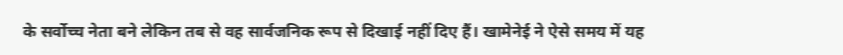के सर्वोच्च नेता बने लेकिन तब से वह सार्वजनिक रूप से दिखाई नहीं दिए हैं। खामेनेई ने ऐसे समय में यह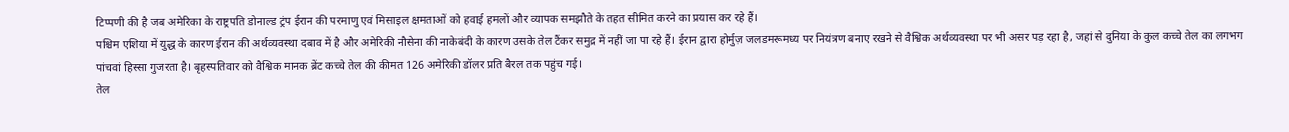टिप्पणी की है जब अमेरिका के राष्ट्रपति डोनाल्ड ट्रंप ईरान की परमाणु एवं मिसाइल क्षमताओं को हवाई हमलों और व्यापक समझौते के तहत सीमित करने का प्रयास कर रहे हैं।
पश्चिम एशिया में युद्ध के कारण ईरान की अर्थव्यवस्था दबाव में है और अमेरिकी नौसेना की नाकेबंदी के कारण उसके तेल टैंकर समुद्र में नहीं जा पा रहे हैं। ईरान द्वारा होर्मुज़ जलडमरूमध्य पर नियंत्रण बनाए रखने से वैश्विक अर्थव्यवस्था पर भी असर पड़ रहा है, जहां से दुनिया के कुल कच्चे तेल का लगभग पांचवां हिस्सा गुजरता है। बृहस्पतिवार को वैश्विक मानक ब्रेंट कच्चे तेल की कीमत 126 अमेरिकी डॉलर प्रति बैरल तक पहुंच गई।
तेल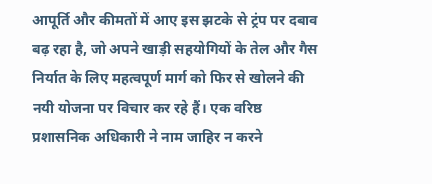आपूर्ति और कीमतों में आए इस झटके से ट्रंप पर दबाव बढ़ रहा है, जो अपने खाड़ी सहयोगियों के तेल और गैस निर्यात के लिए महत्वपूर्ण मार्ग को फिर से खोलने की नयी योजना पर विचार कर रहे हैं। एक वरिष्ठ प्रशासनिक अधिकारी ने नाम जाहिर न करने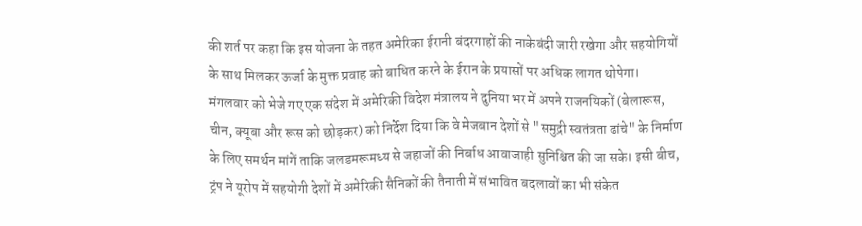की शर्त पर कहा कि इस योजना के तहत अमेरिका ईरानी बंदरगाहों की नाकेबंदी जारी रखेगा और सहयोगियों के साथ मिलकर ऊर्जा के मुक्त प्रवाह को बाधित करने के ईरान के प्रयासों पर अधिक लागत थोपेगा।
मंगलवार को भेजे गए एक संदेश में अमेरिकी विदेश मंत्रालय ने दुनिया भर में अपने राजनयिकों (बेलारूस, चीन, क्यूबा और रूस को छोड़कर) को निर्देश दिया कि वे मेजबान देशों से "समुद्री स्वतंत्रता ढांचे" के निर्माण के लिए समर्थन मांगें ताकि जलडमरूमध्य से जहाजों की निर्बाध आवाजाही सुनिश्चित की जा सके। इसी बीच, ट्रंप ने यूरोप में सहयोगी देशों में अमेरिकी सैनिकों की तैनाती में संभावित बदलावों का भी संकेत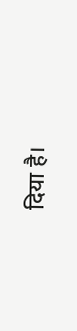दिया है।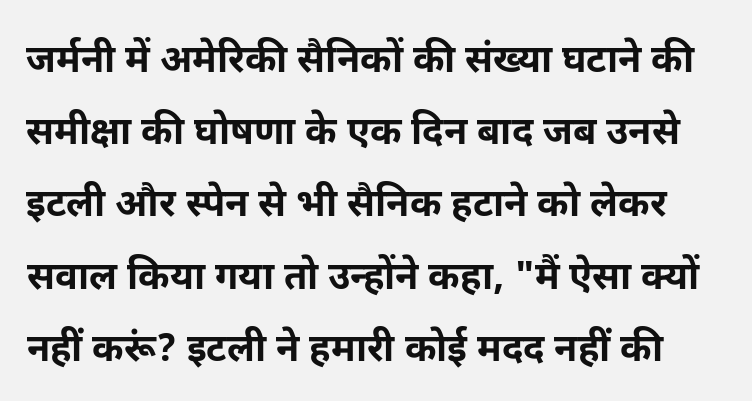जर्मनी में अमेरिकी सैनिकों की संख्या घटाने की समीक्षा की घोषणा के एक दिन बाद जब उनसे इटली और स्पेन से भी सैनिक हटाने को लेकर सवाल किया गया तो उन्होंने कहा, "मैं ऐसा क्यों नहीं करूं? इटली ने हमारी कोई मदद नहीं की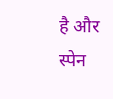है और स्पेन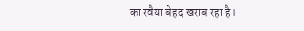का रवैया बेहद खराब रहा है।